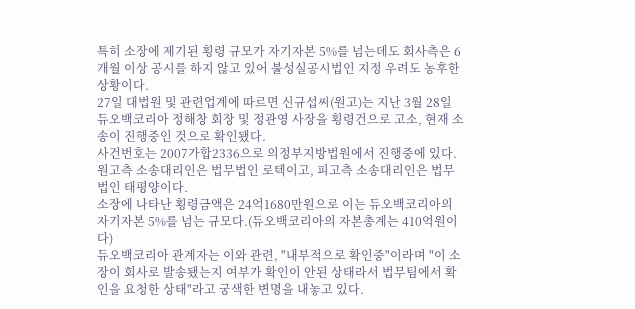특히 소장에 제기된 횡령 규모가 자기자본 5%를 넘는데도 회사측은 6개월 이상 공시를 하지 않고 있어 불성실공시법인 지정 우려도 농후한 상황이다.
27일 대법원 및 관련업계에 따르면 신규섭씨(원고)는 지난 3월 28일 듀오백코리아 정해창 회장 및 정관영 사장을 횡령건으로 고소, 현재 소송이 진행중인 것으로 확인됐다.
사건번호는 2007가합2336으로 의정부지방법원에서 진행중에 있다. 원고측 소송대리인은 법무법인 로텍이고, 피고측 소송대리인은 법무법인 태평양이다.
소장에 나타난 횡령금액은 24억1680만원으로 이는 듀오백코리아의 자기자본 5%를 넘는 규모다.(듀오백코리아의 자본총계는 410억원이다)
듀오백코리아 관계자는 이와 관련, "내부적으로 확인중"이라며 "이 소장이 회사로 발송됐는지 여부가 확인이 안된 상태라서 법무팀에서 확인을 요청한 상태"라고 궁색한 변명을 내놓고 있다.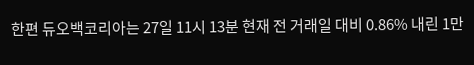한편 듀오백코리아는 27일 11시 13분 현재 전 거래일 대비 0.86% 내린 1만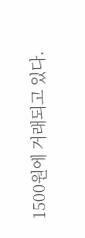1500원에 거래되고 있다.